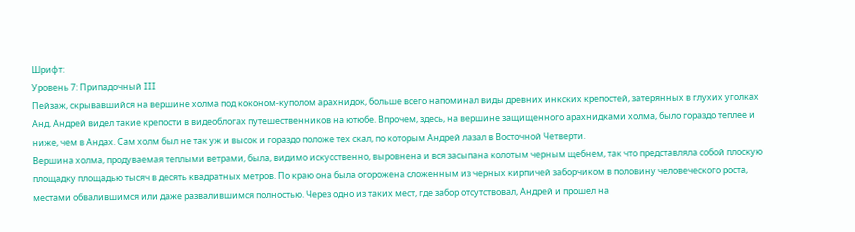Шрифт:
Уровень 7: Припадочный III
Пейзаж, скрывавшийся на вершине холма под коконом-куполом арахнидок, больше всего напоминал виды древних инкских крепостей, затерянных в глухих уголках Анд. Андрей видел такие крепости в видеоблогах путешественников на ютюбе. Впрочем, здесь, на вершине защищенного арахнидками холма, было гораздо теплее и ниже, чем в Андах. Сам холм был не так уж и высок и гораздо положе тех скал, по которым Андрей лазал в Восточной Четверти.
Вершина холма, продуваемая теплыми ветрами, была, видимо искусственно, выровнена и вся засыпана колотым черным щебнем, так что представляла собой плоскую площадку площадью тысяч в десять квадратных метров. По краю она была огорожена сложенным из черных кирпичей заборчиком в половину человеческого роста, местами обвалившимся или даже развалившимся полностью. Через одно из таких мест, где забор отсутствовал, Андрей и прошел на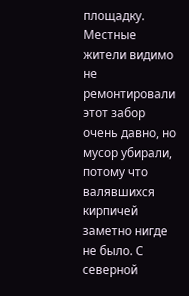площадку. Местные жители видимо не ремонтировали этот забор очень давно, но мусор убирали, потому что валявшихся кирпичей заметно нигде не было. С северной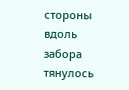стороны вдоль забора тянулось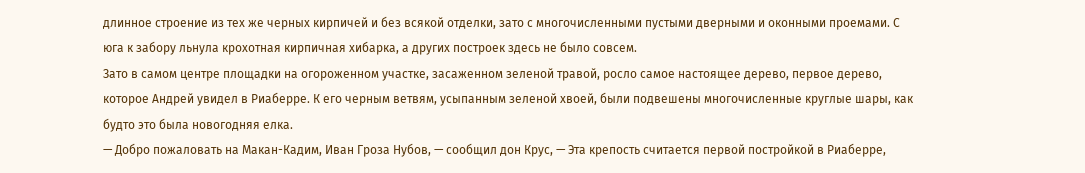длинное строение из тех же черных кирпичей и без всякой отделки, зато с многочисленными пустыми дверными и оконными проемами. С юга к забору льнула крохотная кирпичная хибарка, а других построек здесь не было совсем.
Зато в самом центре площадки на огороженном участке, засаженном зеленой травой, росло самое настоящее дерево, первое дерево, которое Андрей увидел в Риаберре. К его черным ветвям, усыпанным зеленой хвоей, были подвешены многочисленные круглые шары, как будто это была новогодняя елка.
— Добро пожаловать на Макан-Кадим, Иван Гроза Нубов, — сообщил дон Крус, — Эта крепость считается первой постройкой в Риаберре,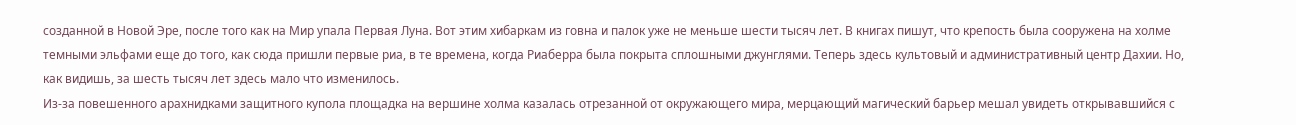созданной в Новой Эре, после того как на Мир упала Первая Луна. Вот этим хибаркам из говна и палок уже не меньше шести тысяч лет. В книгах пишут, что крепость была сооружена на холме темными эльфами еще до того, как сюда пришли первые риа, в те времена, когда Риаберра была покрыта сплошными джунглями. Теперь здесь культовый и административный центр Дахии. Но, как видишь, за шесть тысяч лет здесь мало что изменилось.
Из-за повешенного арахнидками защитного купола площадка на вершине холма казалась отрезанной от окружающего мира, мерцающий магический барьер мешал увидеть открывавшийся с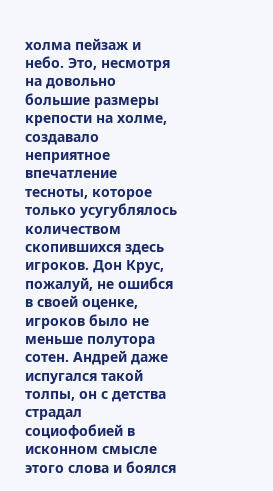холма пейзаж и небо. Это, несмотря на довольно большие размеры крепости на холме, создавало неприятное впечатление тесноты, которое только усугублялось количеством скопившихся здесь игроков. Дон Крус, пожалуй, не ошибся в своей оценке, игроков было не меньше полутора сотен. Андрей даже испугался такой толпы, он с детства страдал социофобией в исконном смысле этого слова и боялся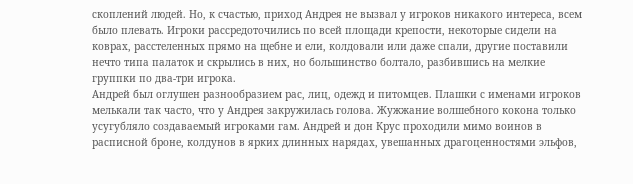скоплений людей. Но, к счастью, приход Андрея не вызвал у игроков никакого интереса, всем было плевать. Игроки рассредоточились по всей площади крепости, некоторые сидели на коврах, расстеленных прямо на щебне и ели, колдовали или даже спали, другие поставили нечто типа палаток и скрылись в них, но большинство болтало, разбившись на мелкие группки по два-три игрока.
Андрей был оглушен разнообразием рас, лиц, одежд и питомцев. Плашки с именами игроков мелькали так часто, что у Андрея закружилась голова. Жужжание волшебного кокона только усугубляло создаваемый игроками гам. Андрей и дон Крус проходили мимо воинов в расписной броне, колдунов в ярких длинных нарядах, увешанных драгоценностями эльфов,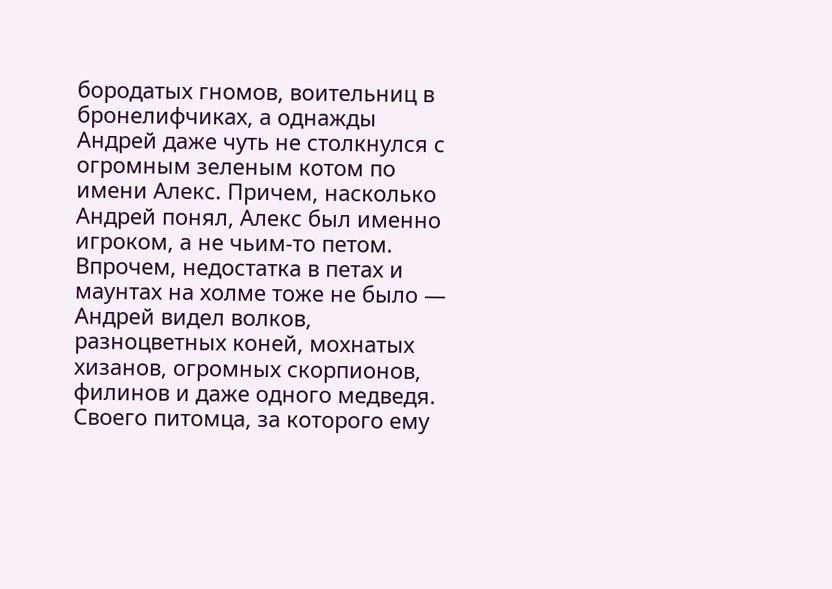бородатых гномов, воительниц в бронелифчиках, а однажды Андрей даже чуть не столкнулся с огромным зеленым котом по имени Алекс. Причем, насколько Андрей понял, Алекс был именно игроком, а не чьим-то петом. Впрочем, недостатка в петах и маунтах на холме тоже не было — Андрей видел волков, разноцветных коней, мохнатых хизанов, огромных скорпионов, филинов и даже одного медведя. Своего питомца, за которого ему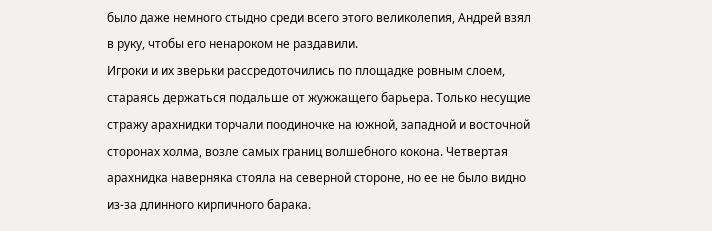было даже немного стыдно среди всего этого великолепия, Андрей взял в руку, чтобы его ненароком не раздавили.
Игроки и их зверьки рассредоточились по площадке ровным слоем, стараясь держаться подальше от жужжащего барьера. Только несущие стражу арахнидки торчали поодиночке на южной, западной и восточной сторонах холма, возле самых границ волшебного кокона. Четвертая арахнидка наверняка стояла на северной стороне, но ее не было видно из-за длинного кирпичного барака.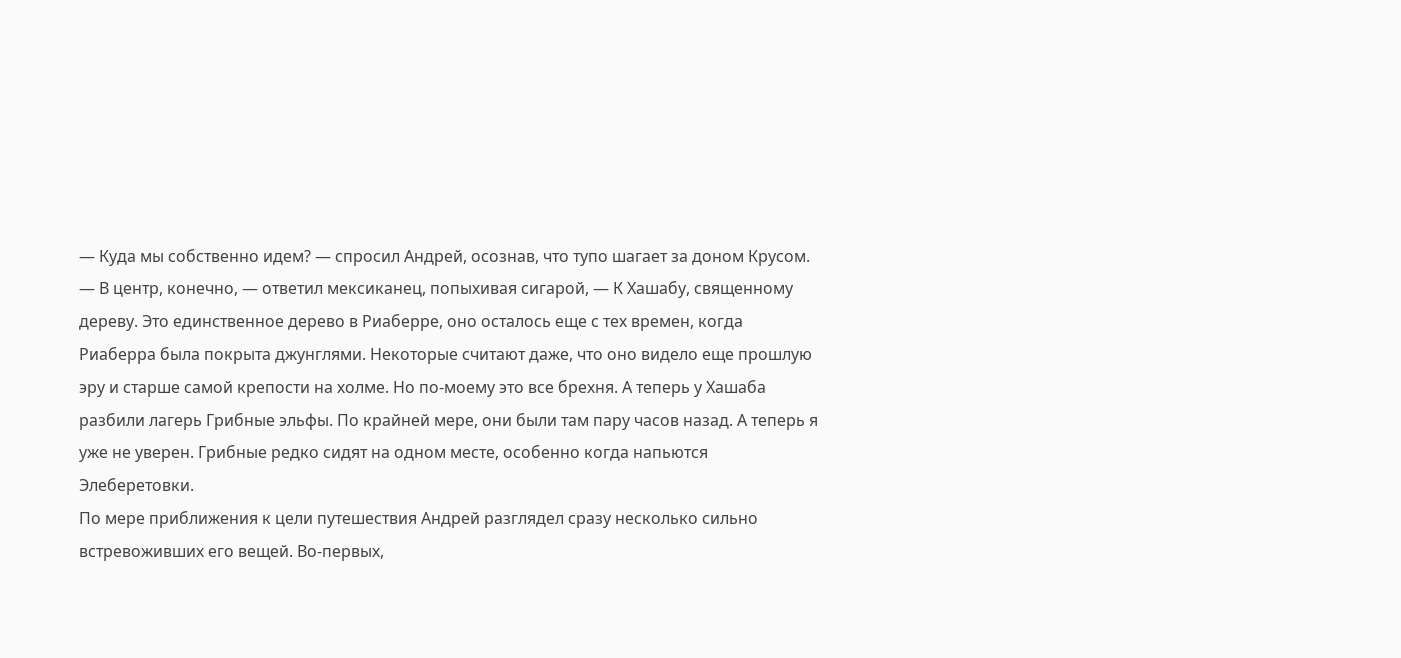— Куда мы собственно идем? — спросил Андрей, осознав, что тупо шагает за доном Крусом.
— В центр, конечно, — ответил мексиканец, попыхивая сигарой, — К Хашабу, священному дереву. Это единственное дерево в Риаберре, оно осталось еще с тех времен, когда Риаберра была покрыта джунглями. Некоторые считают даже, что оно видело еще прошлую эру и старше самой крепости на холме. Но по-моему это все брехня. А теперь у Хашаба разбили лагерь Грибные эльфы. По крайней мере, они были там пару часов назад. А теперь я уже не уверен. Грибные редко сидят на одном месте, особенно когда напьются Элеберетовки.
По мере приближения к цели путешествия Андрей разглядел сразу несколько сильно встревоживших его вещей. Во-первых,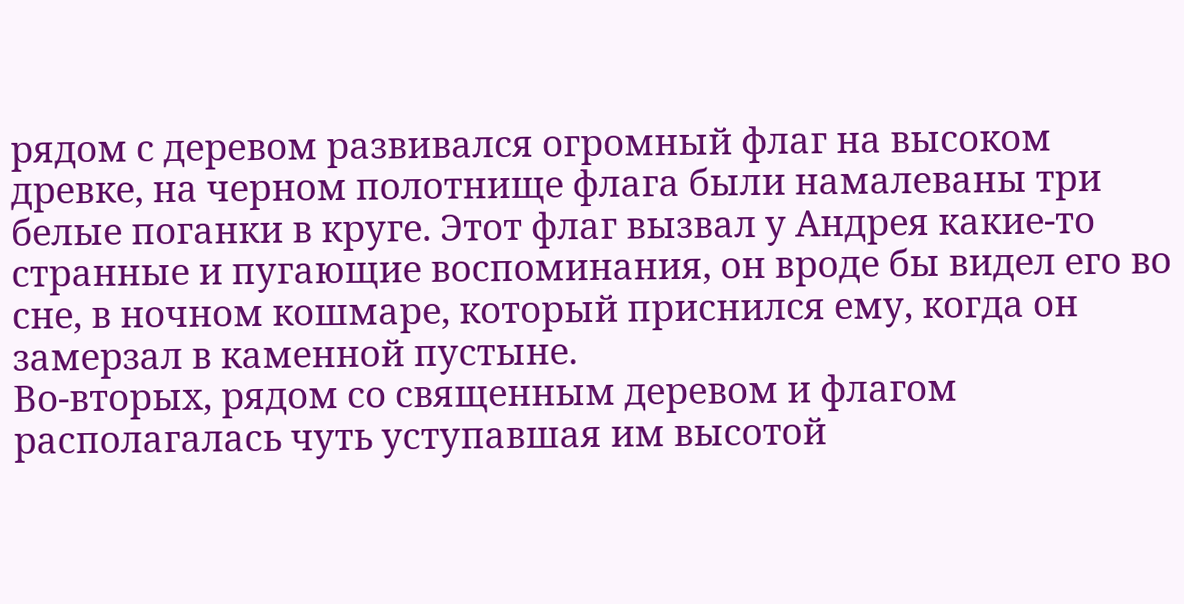рядом с деревом развивался огромный флаг на высоком древке, на черном полотнище флага были намалеваны три белые поганки в круге. Этот флаг вызвал у Андрея какие-то странные и пугающие воспоминания, он вроде бы видел его во сне, в ночном кошмаре, который приснился ему, когда он замерзал в каменной пустыне.
Во-вторых, рядом со священным деревом и флагом располагалась чуть уступавшая им высотой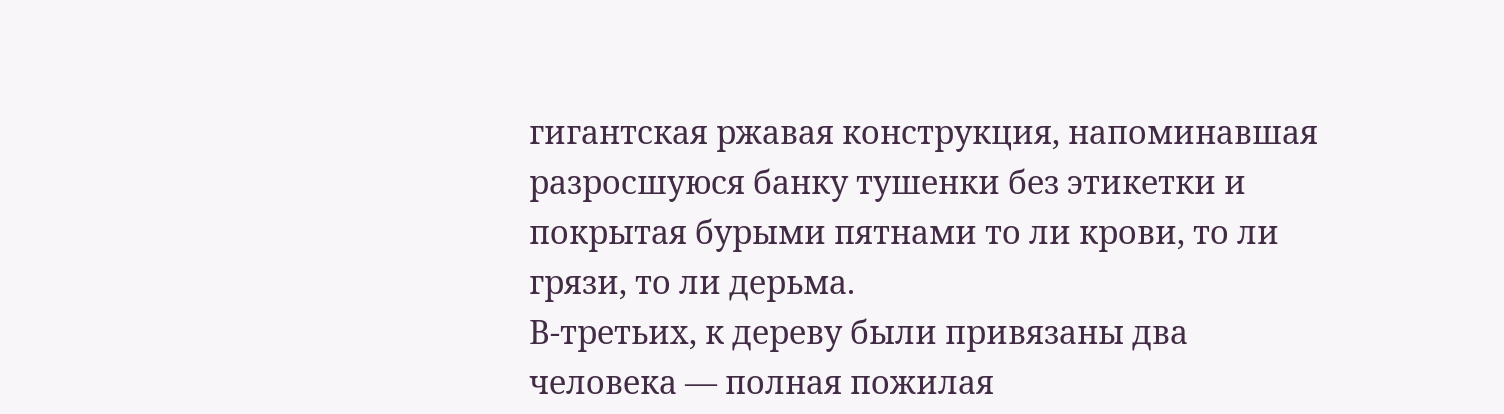гигантская ржавая конструкция, напоминавшая разросшуюся банку тушенки без этикетки и покрытая бурыми пятнами то ли крови, то ли грязи, то ли дерьма.
В-третьих, к дереву были привязаны два человека — полная пожилая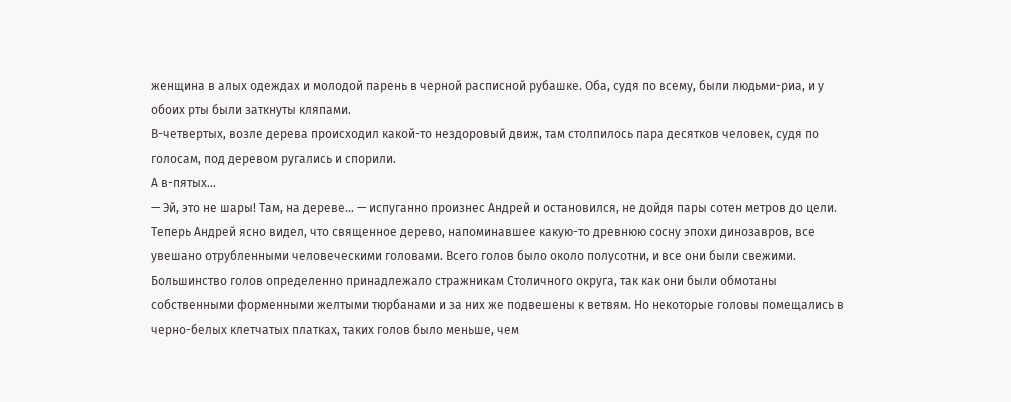женщина в алых одеждах и молодой парень в черной расписной рубашке. Оба, судя по всему, были людьми-риа, и у обоих рты были заткнуты кляпами.
В-четвертых, возле дерева происходил какой-то нездоровый движ, там столпилось пара десятков человек, судя по голосам, под деревом ругались и спорили.
А в-пятых…
— Эй, это не шары! Там, на дереве… — испуганно произнес Андрей и остановился, не дойдя пары сотен метров до цели.
Теперь Андрей ясно видел, что священное дерево, напоминавшее какую-то древнюю сосну эпохи динозавров, все увешано отрубленными человеческими головами. Всего голов было около полусотни, и все они были свежими. Большинство голов определенно принадлежало стражникам Столичного округа, так как они были обмотаны собственными форменными желтыми тюрбанами и за них же подвешены к ветвям. Но некоторые головы помещались в черно-белых клетчатых платках, таких голов было меньше, чем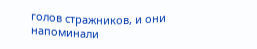голов стражников, и они напоминали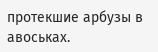протекшие арбузы в авоськах.